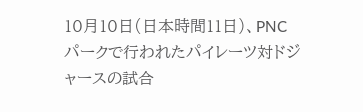10月10日(日本時間11日)、PNCパークで行われたパイレーツ対ドジャースの試合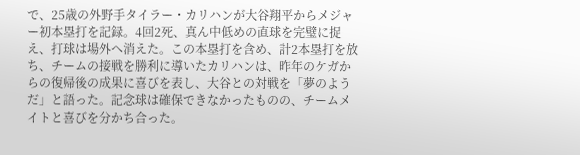で、25歳の外野手タイラー・カリハンが大谷翔平からメジャー初本塁打を記録。4回2死、真ん中低めの直球を完璧に捉え、打球は場外へ消えた。この本塁打を含め、計2本塁打を放ち、チームの接戦を勝利に導いたカリハンは、昨年のケガからの復帰後の成果に喜びを表し、大谷との対戦を「夢のようだ」と語った。記念球は確保できなかったものの、チームメイトと喜びを分かち合った。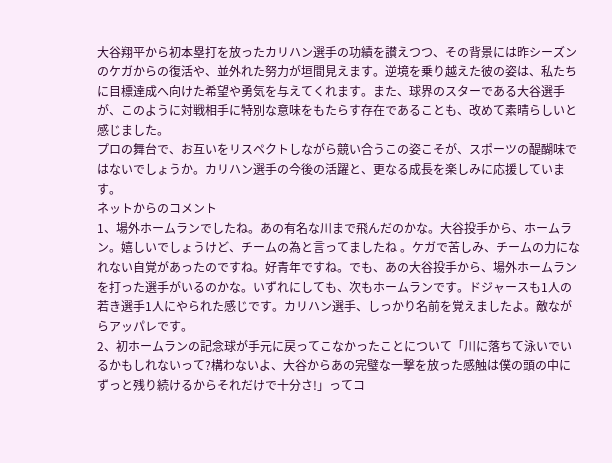大谷翔平から初本塁打を放ったカリハン選手の功績を讃えつつ、その背景には昨シーズンのケガからの復活や、並外れた努力が垣間見えます。逆境を乗り越えた彼の姿は、私たちに目標達成へ向けた希望や勇気を与えてくれます。また、球界のスターである大谷選手が、このように対戦相手に特別な意味をもたらす存在であることも、改めて素晴らしいと感じました。
プロの舞台で、お互いをリスペクトしながら競い合うこの姿こそが、スポーツの醍醐味ではないでしょうか。カリハン選手の今後の活躍と、更なる成長を楽しみに応援しています。
ネットからのコメント
1、場外ホームランでしたね。あの有名な川まで飛んだのかな。大谷投手から、ホームラン。嬉しいでしょうけど、チームの為と言ってましたね 。ケガで苦しみ、チームの力になれない自覚があったのですね。好青年ですね。でも、あの大谷投手から、場外ホームランを打った選手がいるのかな。いずれにしても、次もホームランです。ドジャースも1人の若き選手1人にやられた感じです。カリハン選手、しっかり名前を覚えましたよ。敵ながらアッパレです。
2、初ホームランの記念球が手元に戻ってこなかったことについて「川に落ちて泳いでいるかもしれないって?構わないよ、大谷からあの完璧な一撃を放った感触は僕の頭の中にずっと残り続けるからそれだけで十分さ!」ってコ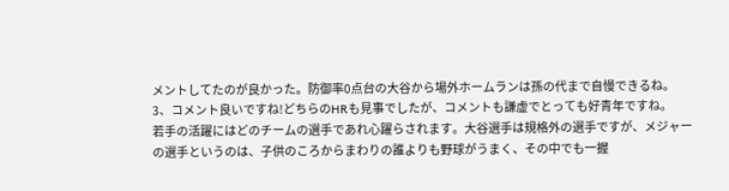メントしてたのが良かった。防御率0点台の大谷から場外ホームランは孫の代まで自慢できるね。
3、コメント良いですね!どちらのHRも見事でしたが、コメントも謙虚でとっても好青年ですね。
若手の活躍にはどのチームの選手であれ心躍らされます。大谷選手は規格外の選手ですが、メジャーの選手というのは、子供のころからまわりの誰よりも野球がうまく、その中でも一握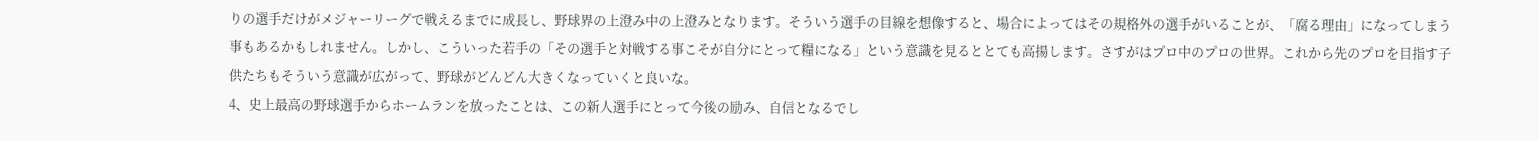りの選手だけがメジャーリーグで戦えるまでに成長し、野球界の上澄み中の上澄みとなります。そういう選手の目線を想像すると、場合によってはその規格外の選手がいることが、「腐る理由」になってしまう事もあるかもしれません。しかし、こういった若手の「その選手と対戦する事こそが自分にとって糧になる」という意識を見るととても高揚します。さすがはプロ中のプロの世界。これから先のプロを目指す子供たちもそういう意識が広がって、野球がどんどん大きくなっていくと良いな。
4、史上最高の野球選手からホームランを放ったことは、この新人選手にとって今後の励み、自信となるでし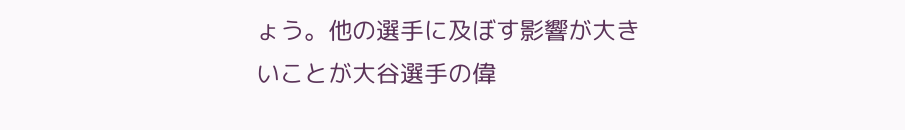ょう。他の選手に及ぼす影響が大きいことが大谷選手の偉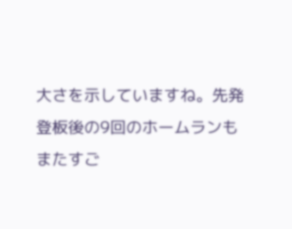大さを示していますね。先発登板後の9回のホームランもまたすご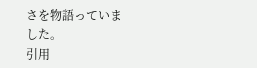さを物語っていました。
引用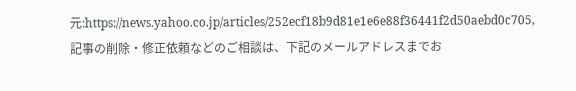元:https://news.yahoo.co.jp/articles/252ecf18b9d81e1e6e88f36441f2d50aebd0c705,記事の削除・修正依頼などのご相談は、下記のメールアドレスまでお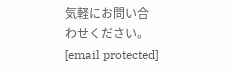気軽にお問い合わせください。[email protected]